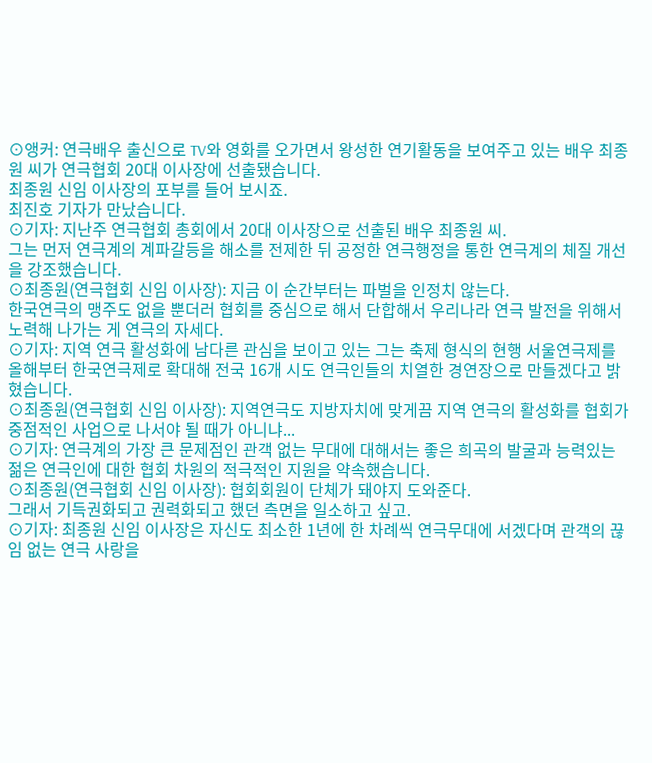⊙앵커: 연극배우 출신으로 TV와 영화를 오가면서 왕성한 연기활동을 보여주고 있는 배우 최종원 씨가 연극협회 20대 이사장에 선출됐습니다.
최종원 신임 이사장의 포부를 들어 보시죠.
최진호 기자가 만났습니다.
⊙기자: 지난주 연극협회 총회에서 20대 이사장으로 선출된 배우 최종원 씨.
그는 먼저 연극계의 계파갈등을 해소를 전제한 뒤 공정한 연극행정을 통한 연극계의 체질 개선을 강조했습니다.
⊙최종원(연극협회 신임 이사장): 지금 이 순간부터는 파벌을 인정치 않는다.
한국연극의 맹주도 없을 뿐더러 협회를 중심으로 해서 단합해서 우리나라 연극 발전을 위해서 노력해 나가는 게 연극의 자세다.
⊙기자: 지역 연극 활성화에 남다른 관심을 보이고 있는 그는 축제 형식의 현행 서울연극제를 올해부터 한국연극제로 확대해 전국 16개 시도 연극인들의 치열한 경연장으로 만들겠다고 밝혔습니다.
⊙최종원(연극협회 신임 이사장): 지역연극도 지방자치에 맞게끔 지역 연극의 활성화를 협회가 중점적인 사업으로 나서야 될 때가 아니냐...
⊙기자: 연극계의 가장 큰 문제점인 관객 없는 무대에 대해서는 좋은 희곡의 발굴과 능력있는 젊은 연극인에 대한 협회 차원의 적극적인 지원을 약속했습니다.
⊙최종원(연극협회 신임 이사장): 협회회원이 단체가 돼야지 도와준다.
그래서 기득권화되고 권력화되고 했던 측면을 일소하고 싶고.
⊙기자: 최종원 신임 이사장은 자신도 최소한 1년에 한 차례씩 연극무대에 서겠다며 관객의 끊임 없는 연극 사랑을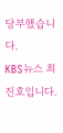당부했습니다.
KBS뉴스 최진호입니다.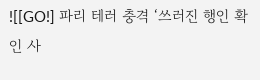![[GO!] 파리 테러 충격 ‘쓰러진 행인 확인 사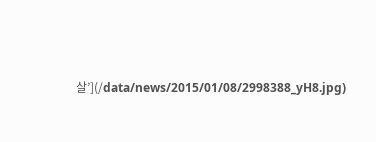살’](/data/news/2015/01/08/2998388_yH8.jpg)